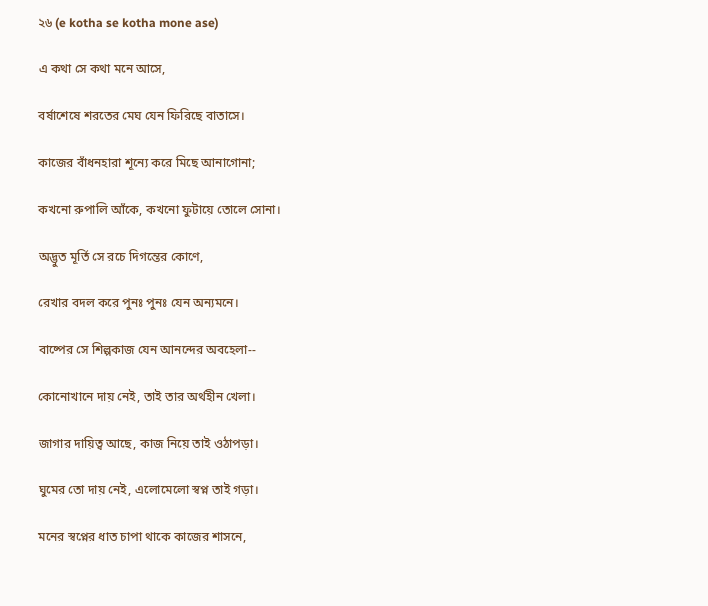২৬ (e kotha se kotha mone ase)

এ কথা সে কথা মনে আসে,

বর্ষাশেষে শরতের মেঘ যেন ফিরিছে বাতাসে।

কাজের বাঁধনহারা শূন্যে করে মিছে আনাগোনা;

কখনো রুপালি আঁকে, কখনো ফুটায়ে তোলে সোনা।

অদ্ভুত মূর্তি সে রচে দিগন্তের কোণে,

রেখার বদল করে পুনঃ পুনঃ যেন অন্যমনে।

বাষ্পের সে শিল্পকাজ যেন আনন্দের অবহেলা--

কোনোখানে দায় নেই, তাই তার অর্থহীন খেলা।

জাগার দায়িত্ব আছে, কাজ নিয়ে তাই ওঠাপড়া।

ঘুমের তো দায় নেই, এলোমেলো স্বপ্ন তাই গড়া।

মনের স্বপ্নের ধাত চাপা থাকে কাজের শাসনে,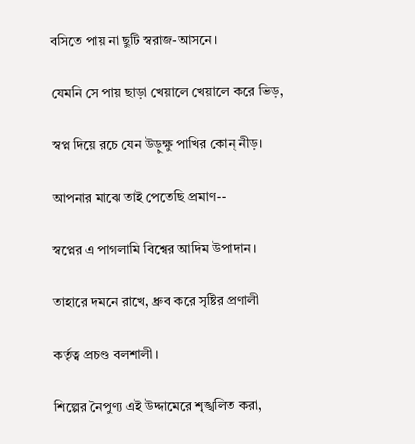বসিতে পায় না ছুটি স্বরাজ-আসনে।

যেমনি সে পায় ছাড়া খেয়ালে খেয়ালে করে ভিড়,

স্বপ্ন দিয়ে রচে যেন উড়ুক্ষু পাখির কোন্‌ নীড়।

আপনার মাঝে তাই পেতেছি প্রমাণ--

স্বপ্নের এ পাগলামি বিশ্বের আদিম উপাদান।

তাহারে দমনে রাখে, ধ্রুব করে সৃষ্টির প্রণালী

কর্তৃত্ব প্রচণ্ড বলশালী।

শিল্পের নৈপুণ্য এই উদ্দামেরে শৃঙ্খলিত করা,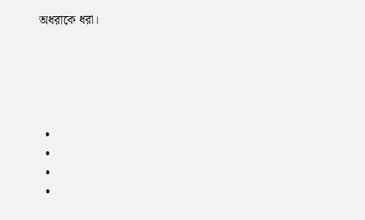অধরাকে ধরা।





  •
  •
  •
  •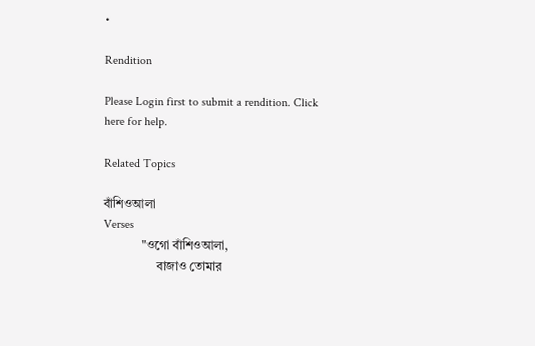•

Rendition

Please Login first to submit a rendition. Click here for help.

Related Topics

বাঁশিওআলা
Verses
            "ওগো বাঁশিওআলা,
                 বাজাও তোমার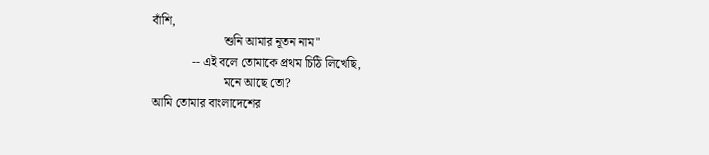বাঁশি,
                       শুনি আমার নূতন নাম"
             -- এই বলে তোমাকে প্রথম চিঠি লিখেছি,
                       মনে আছে তো?
আমি তোমার বাংলাদেশের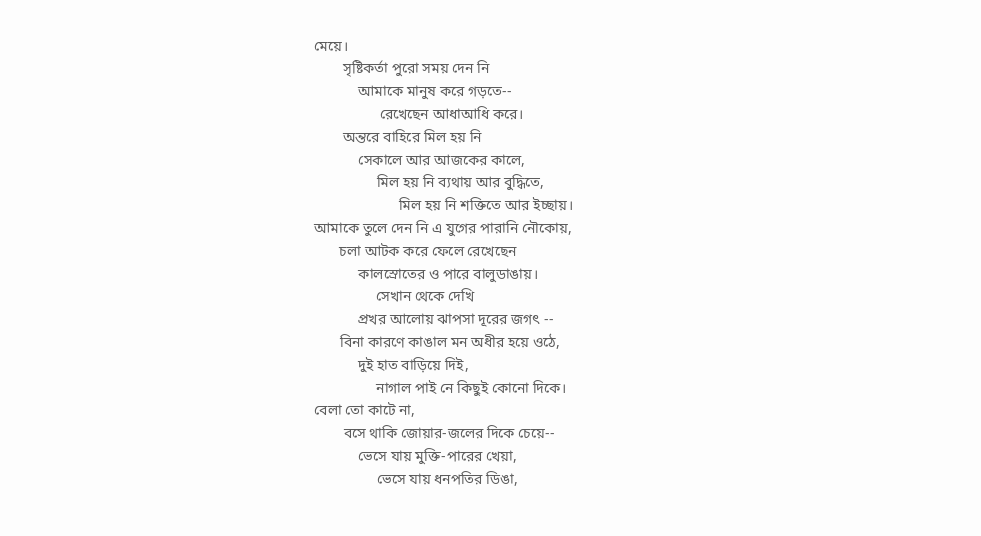মেয়ে।
        সৃষ্টিকর্তা পুরো সময় দেন নি
            আমাকে মানুষ করে গড়তে--
                  রেখেছেন আধাআধি করে।
        অন্তরে বাহিরে মিল হয় নি
            সেকালে আর আজকের কালে,
                 মিল হয় নি ব্যথায় আর বুদ্ধিতে,
                       মিল হয় নি শক্তিতে আর ইচ্ছায়।
আমাকে তুলে দেন নি এ যুগের পারানি নৌকোয়,
       চলা আটক করে ফেলে রেখেছেন
            কালস্রোতের ও পারে বালুডাঙায়।
                 সেখান থেকে দেখি
            প্রখর আলোয় ঝাপসা দূরের জগৎ --
       বিনা কারণে কাঙাল মন অধীর হয়ে ওঠে,
            দুই হাত বাড়িয়ে দিই,
                 নাগাল পাই নে কিছুই কোনো দিকে।
বেলা তো কাটে না,
        বসে থাকি জোয়ার-জলের দিকে চেয়ে--
            ভেসে যায় মুক্তি-পারের খেয়া,
                 ভেসে যায় ধনপতির ডিঙা,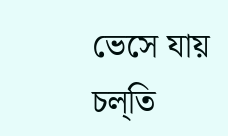ভেসে যায় চল্‌তি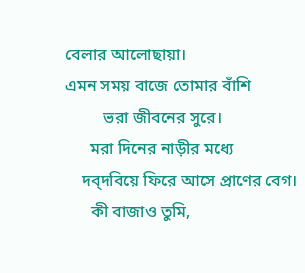বেলার আলোছায়া।
এমন সময় বাজে তোমার বাঁশি
         ভরা জীবনের সুরে।
      মরা দিনের নাড়ীর মধ্যে
    দব্‌দবিয়ে ফিরে আসে প্রাণের বেগ।
      কী বাজাও তুমি,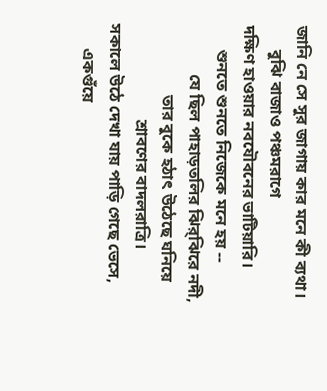জানি নে সে সুর জাগায় কার মনে কী ব্যথা।
      বুঝি বাজাও পঞ্চমরাগে
দক্ষিণ হাওয়ার নবযৌবনের ভাটিয়ারি।
      শুনতে শুনতে নিজেকে মনে হয় --
            যে ছিল পাহাড়তলির ঝির্‌ঝিরে নদী,
                 তার বুকে হঠাৎ উঠেছে ঘনিয়ে
                       শ্রাবণের বাদলরাত্রি।
সকালে উঠে দেখা যায় পাড়ি গেছে ভেসে,
      একগুঁয়ে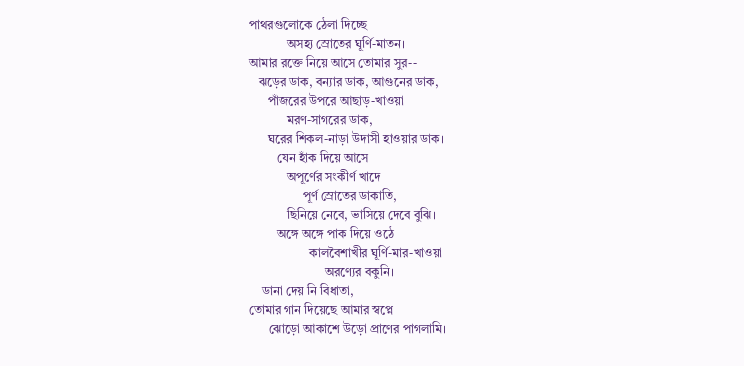পাথরগুলোকে ঠেলা দিচ্ছে
            অসহ্য স্রোতের ঘূর্ণি-মাতন।
আমার রক্তে নিয়ে আসে তোমার সুর--
   ঝড়ের ডাক, বন্যার ডাক, আগুনের ডাক,
      পাঁজরের উপরে আছাড়-খাওয়া
            মরণ-সাগরের ডাক,
      ঘরের শিকল-নাড়া উদাসী হাওয়ার ডাক।
         যেন হাঁক দিয়ে আসে
            অপূর্ণের সংকীর্ণ খাদে
                 পূর্ণ স্রোতের ডাকাতি,
            ছিনিয়ে নেবে, ভাসিয়ে দেবে বুঝি।
         অঙ্গে অঙ্গে পাক দিয়ে ওঠে
                   কালবৈশাখীর ঘূর্ণি-মার-খাওয়া
                        অরণ্যের বকুনি।
    ডানা দেয় নি বিধাতা,
তোমার গান দিয়েছে আমার স্বপ্নে
      ঝোড়ো আকাশে উড়ো প্রাণের পাগলামি।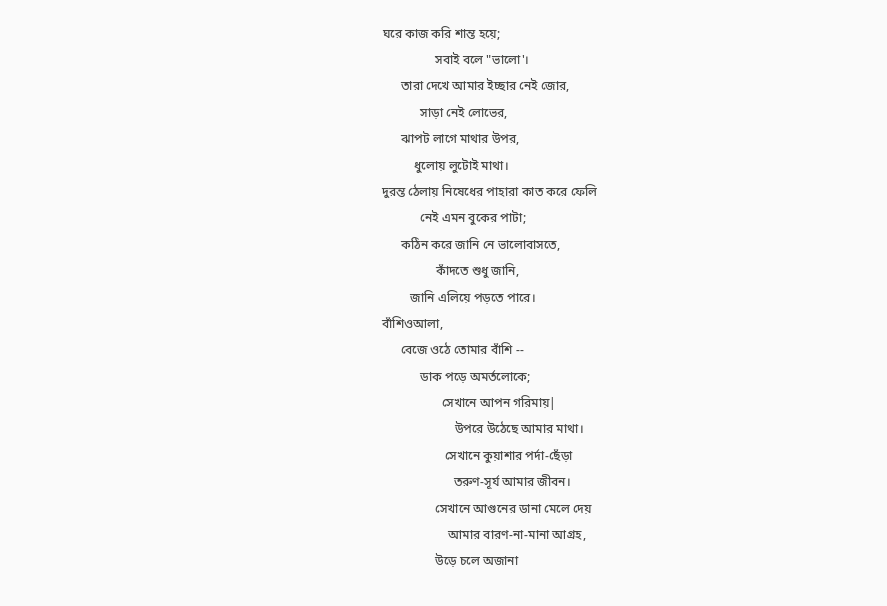ঘরে কাজ করি শান্ত হয়ে;
                 সবাই বলে "ভালো'।
      তারা দেখে আমার ইচ্ছার নেই জোর,
            সাড়া নেই লোভের,
      ঝাপট লাগে মাথার উপর,
          ধুলোয় লুটোই মাথা।
দুরন্ত ঠেলায় নিষেধের পাহারা কাত করে ফেলি
            নেই এমন বুকের পাটা;
      কঠিন করে জানি নে ভালোবাসতে,
                 কাঁদতে শুধু জানি,
         জানি এলিয়ে পড়তে পারে।
বাঁশিওআলা,
      বেজে ওঠে তোমার বাঁশি --
            ডাক পড়ে অমর্তলোকে;
                   সেখানে আপন গরিমায়|
                       উপরে উঠেছে আমার মাথা।
                    সেখানে কুয়াশার পর্দা-ছেঁড়া
                       তরুণ-সূর্য আমার জীবন।
                 সেখানে আগুনের ডানা মেলে দেয়
                     আমার বারণ-না-মানা আগ্রহ,
                 উড়ে চলে অজানা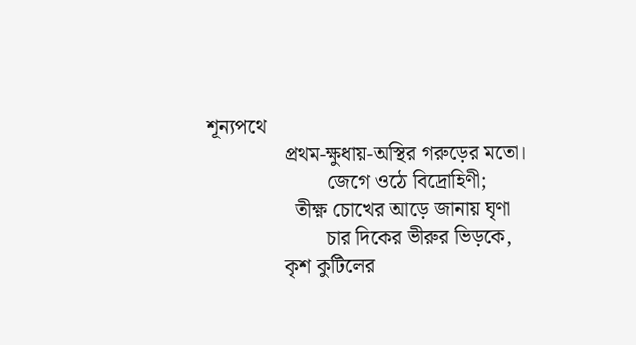শূন্যপথে
               প্রথম-ক্ষুধায়-অস্থির গরুড়ের মতো।
                       জেগে ওঠে বিদ্রোহিণী;
                 তীক্ষ্ণ চোখের আড়ে জানায় ঘৃণা
                       চার দিকের ভীরুর ভিড়কে,
               কৃশ কুটিলের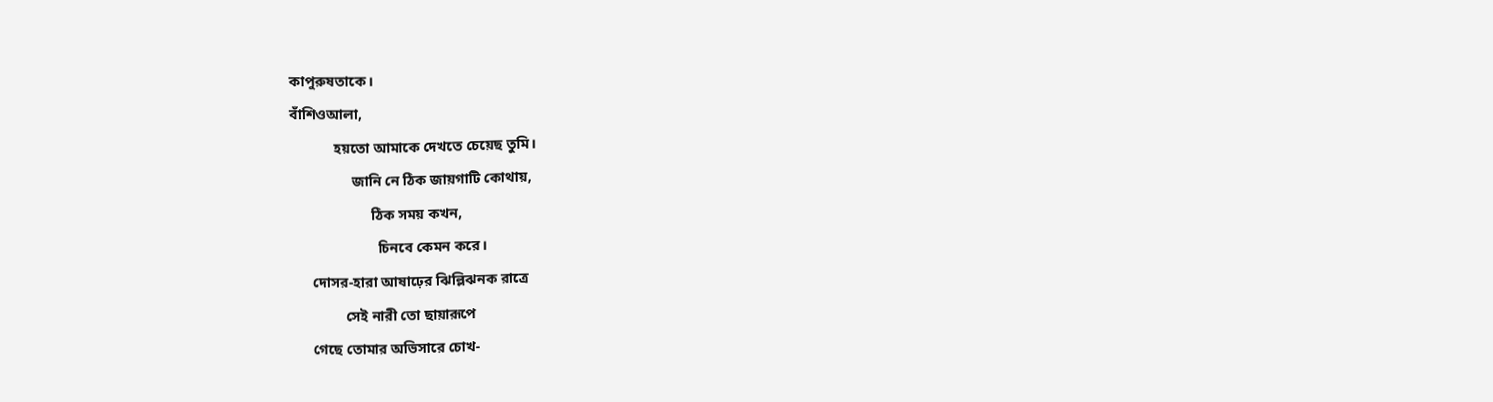কাপুরুষতাকে।
বাঁশিওআলা,
            হয়তো আমাকে দেখতে চেয়েছ তুমি।
                 জানি নে ঠিক জায়গাটি কোথায়,
                      ঠিক সময় কখন,
                        চিনবে কেমন করে।
      দোসর-হারা আষাঢ়ের ঝিল্লিঝনক রাত্রে
               সেই নারী তো ছায়ারূপে
      গেছে তোমার অভিসারে চোখ-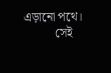এড়ানো পথে।
          সেই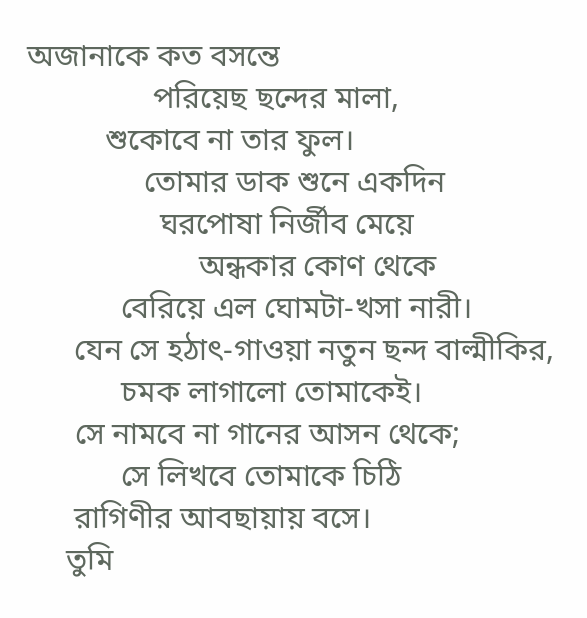অজানাকে কত বসন্তে
                পরিয়েছ ছন্দের মালা,
          শুকোবে না তার ফুল।
               তোমার ডাক শুনে একদিন
                 ঘরপোষা নির্জীব মেয়ে
                      অন্ধকার কোণ থেকে
            বেরিয়ে এল ঘোমটা-খসা নারী।
      যেন সে হঠাৎ-গাওয়া নতুন ছন্দ বাল্মীকির,
            চমক লাগালো তোমাকেই।
      সে নামবে না গানের আসন থেকে;
            সে লিখবে তোমাকে চিঠি
      রাগিণীর আবছায়ায় বসে।
     তুমি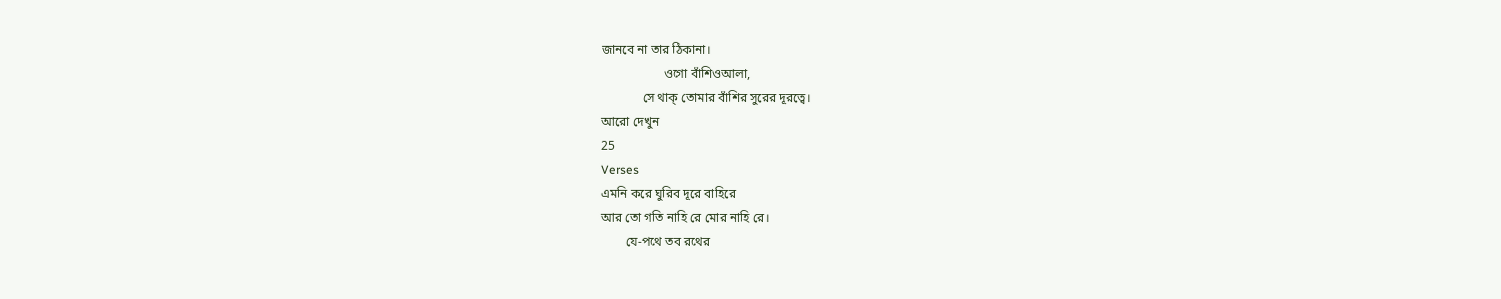জানবে না তার ঠিকানা।
                    ওগো বাঁশিওআলা,
             সে থাক্‌ তোমার বাঁশির সুরের দূরত্বে।
আরো দেখুন
25
Verses
এমনি করে ঘুরিব দূরে বাহিরে
আর তো গতি নাহি রে মোর নাহি রে।
        যে-পথে তব রথের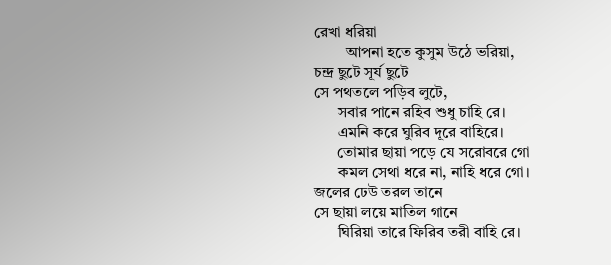রেখা ধরিয়া
        আপনা হতে কুসুম উঠে ভরিয়া,
চন্দ্র ছুটে সূর্য ছুটে
সে পথতলে পড়িব লুটে,
      সবার পানে রহিব শুধু চাহি রে।
      এমনি করে ঘুরিব দূরে বাহিরে।
      তোমার ছায়া পড়ে যে সরোবরে গো
      কমল সেথা ধরে না, নাহি ধরে গো।
জলের ঢেউ তরল তানে
সে ছায়া লয়ে মাতিল গানে
      ঘিরিয়া তারে ফিরিব তরী বাহি রে।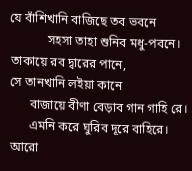যে বাঁশিখানি বাজিছে তব ভবনে
            সহসা তাহা শুনিব মধু-পবনে।
তাকায়ে রব দ্বারের পানে,
সে তানখানি লইয়া কানে
      বাজায়ে বীণা বেড়াব গান গাহি রে।
      এমনি করে ঘুরিব দূরে বাহিরে।
আরো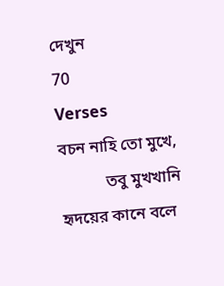দেখুন
70
Verses
বচন নাহি তো মুখে,
           তবু মুখখানি
হৃদয়ের কানে বলে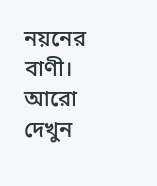নয়নের বাণী।
আরো দেখুন